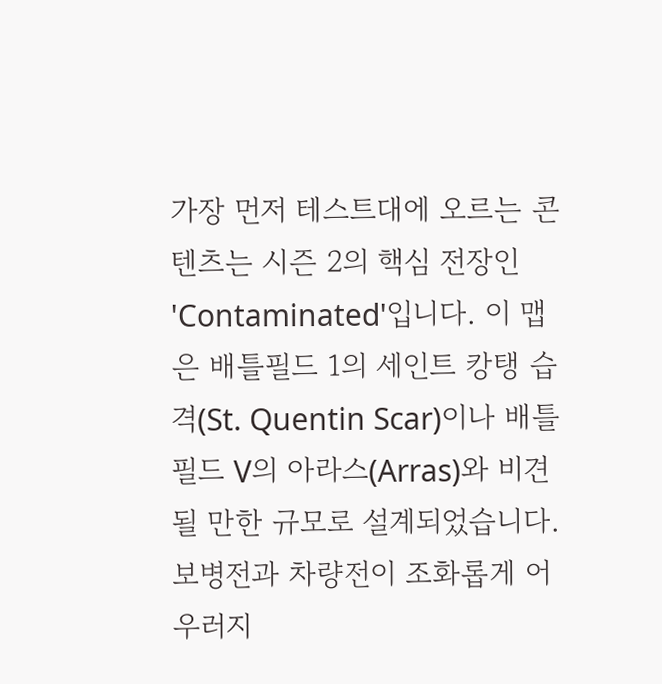가장 먼저 테스트대에 오르는 콘텐츠는 시즌 2의 핵심 전장인 'Contaminated'입니다. 이 맵은 배틀필드 1의 세인트 캉탱 습격(St. Quentin Scar)이나 배틀필드 V의 아라스(Arras)와 비견될 만한 규모로 설계되었습니다. 보병전과 차량전이 조화롭게 어우러지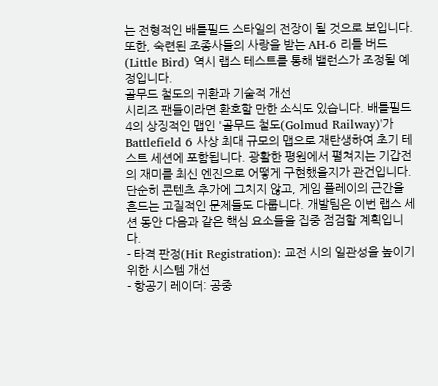는 전형적인 배틀필드 스타일의 전장이 될 것으로 보입니다. 또한, 숙련된 조종사들의 사랑을 받는 AH-6 리틀 버드(Little Bird) 역시 랩스 테스트를 통해 밸런스가 조정될 예정입니다.
골무드 철도의 귀환과 기술적 개선
시리즈 팬들이라면 환호할 만한 소식도 있습니다. 배틀필드 4의 상징적인 맵인 '골무드 철도(Golmud Railway)'가 Battlefield 6 사상 최대 규모의 맵으로 재탄생하여 초기 테스트 세션에 포함됩니다. 광활한 평원에서 펼쳐지는 기갑전의 재미를 최신 엔진으로 어떻게 구현했을지가 관건입니다.
단순히 콘텐츠 추가에 그치지 않고, 게임 플레이의 근간을 흔드는 고질적인 문제들도 다룹니다. 개발팀은 이번 랩스 세션 동안 다음과 같은 핵심 요소들을 집중 점검할 계획입니다.
- 타격 판정(Hit Registration): 교전 시의 일관성을 높이기 위한 시스템 개선
- 항공기 레이더: 공중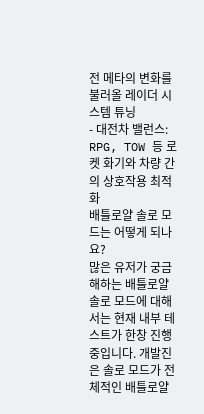전 메타의 변화를 불러올 레이더 시스템 튜닝
- 대전차 밸런스: RPG, TOW 등 로켓 화기와 차량 간의 상호작용 최적화
배틀로얄 솔로 모드는 어떻게 되나요?
많은 유저가 궁금해하는 배틀로얄 솔로 모드에 대해서는 현재 내부 테스트가 한창 진행 중입니다. 개발진은 솔로 모드가 전체적인 배틀로얄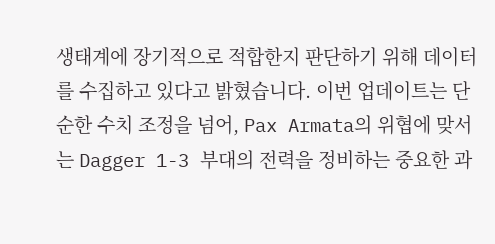생태계에 장기적으로 적합한지 판단하기 위해 데이터를 수집하고 있다고 밝혔습니다. 이번 업데이트는 단순한 수치 조정을 넘어, Pax Armata의 위협에 맞서는 Dagger 1-3 부대의 전력을 정비하는 중요한 과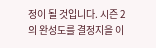정이 될 것입니다. 시즌 2의 완성도를 결정지을 이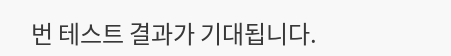번 테스트 결과가 기대됩니다.